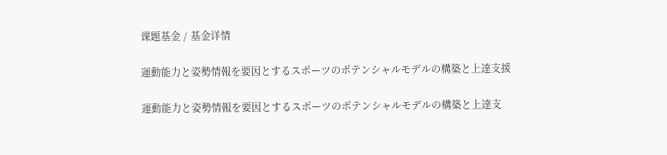课题基金 / 基金详情

運動能力と姿勢情報を要因とするスポーツのポテンシャルモデルの構築と上達支援

運動能力と姿勢情報を要因とするスポーツのポテンシャルモデルの構築と上達支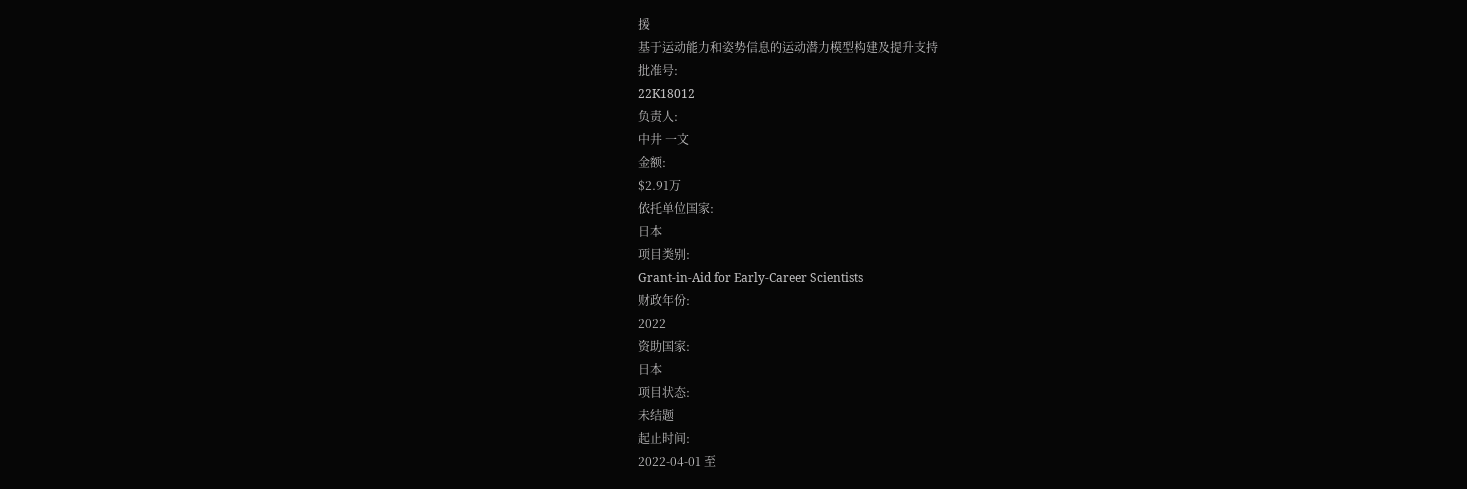援
基于运动能力和姿势信息的运动潜力模型构建及提升支持
批准号:
22K18012
负责人:
中井 一文
金额:
$2.91万
依托单位国家:
日本
项目类别:
Grant-in-Aid for Early-Career Scientists
财政年份:
2022
资助国家:
日本
项目状态:
未结题
起止时间:
2022-04-01 至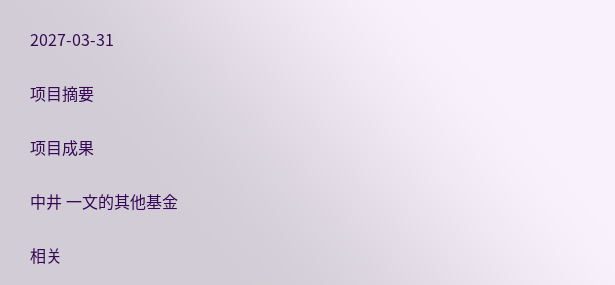2027-03-31

项目摘要

项目成果

中井 一文的其他基金

相关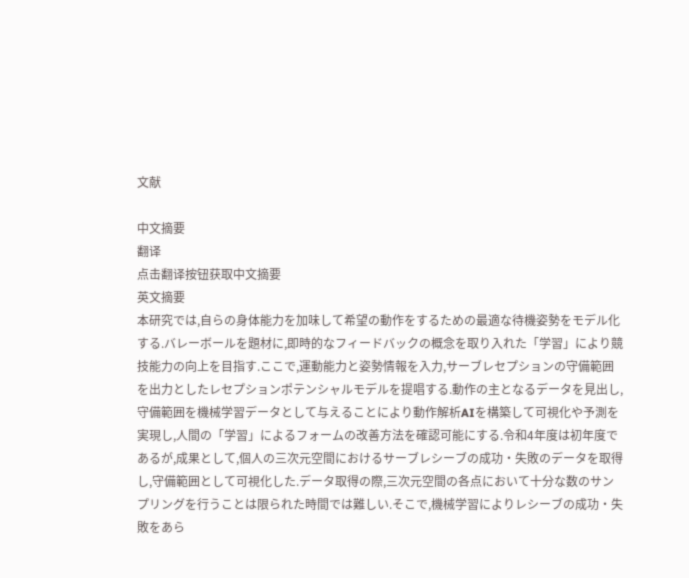文献

中文摘要
翻译
点击翻译按钮获取中文摘要
英文摘要
本研究では,自らの身体能力を加味して希望の動作をするための最適な待機姿勢をモデル化する.バレーボールを題材に,即時的なフィードバックの概念を取り入れた「学習」により競技能力の向上を目指す.ここで,運動能力と姿勢情報を入力,サーブレセプションの守備範囲を出力としたレセプションポテンシャルモデルを提唱する.動作の主となるデータを見出し,守備範囲を機械学習データとして与えることにより動作解析AIを構築して可視化や予測を実現し,人間の「学習」によるフォームの改善方法を確認可能にする.令和4年度は初年度であるが,成果として,個人の三次元空間におけるサーブレシーブの成功・失敗のデータを取得し,守備範囲として可視化した.データ取得の際,三次元空間の各点において十分な数のサンプリングを行うことは限られた時間では難しい.そこで,機械学習によりレシーブの成功・失敗をあら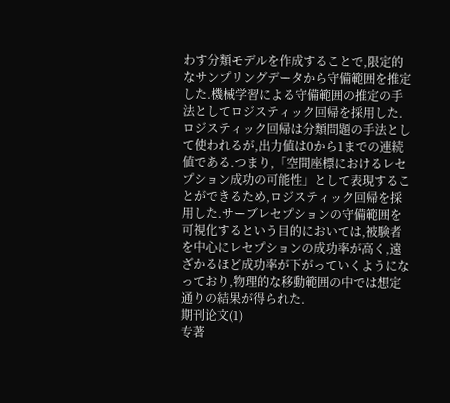わす分類モデルを作成することで,限定的なサンプリングデータから守備範囲を推定した.機械学習による守備範囲の推定の手法としてロジスティック回帰を採用した.ロジスティック回帰は分類問題の手法として使われるが,出力値は0から1までの連続値である.つまり,「空間座標におけるレセプション成功の可能性」として表現することができるため,ロジスティック回帰を採用した.サーブレセプションの守備範囲を可視化するという目的においては,被験者を中心にレセプションの成功率が高く,遠ざかるほど成功率が下がっていくようになっており,物理的な移動範囲の中では想定通りの結果が得られた.
期刊论文(1)
专著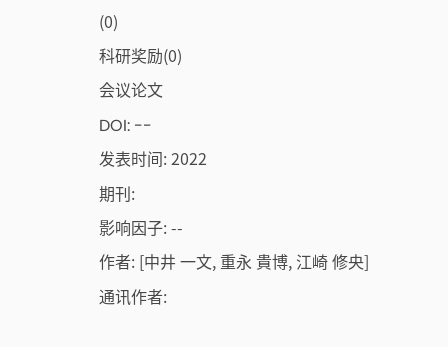(0)
科研奖励(0)
会议论文
DOI: --
发表时间: 2022
期刊:
影响因子: --
作者: [中井 一文, 重永 貴博, 江崎 修央]
通讯作者: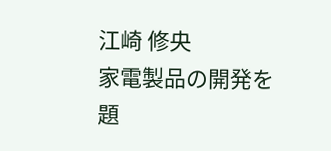江崎 修央
家電製品の開発を題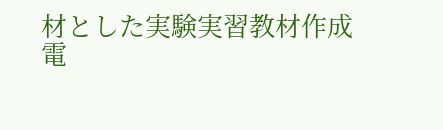材とした実験実習教材作成
電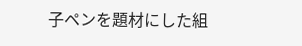子ペンを題材にした組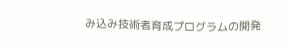み込み技術者育成プログラムの開発